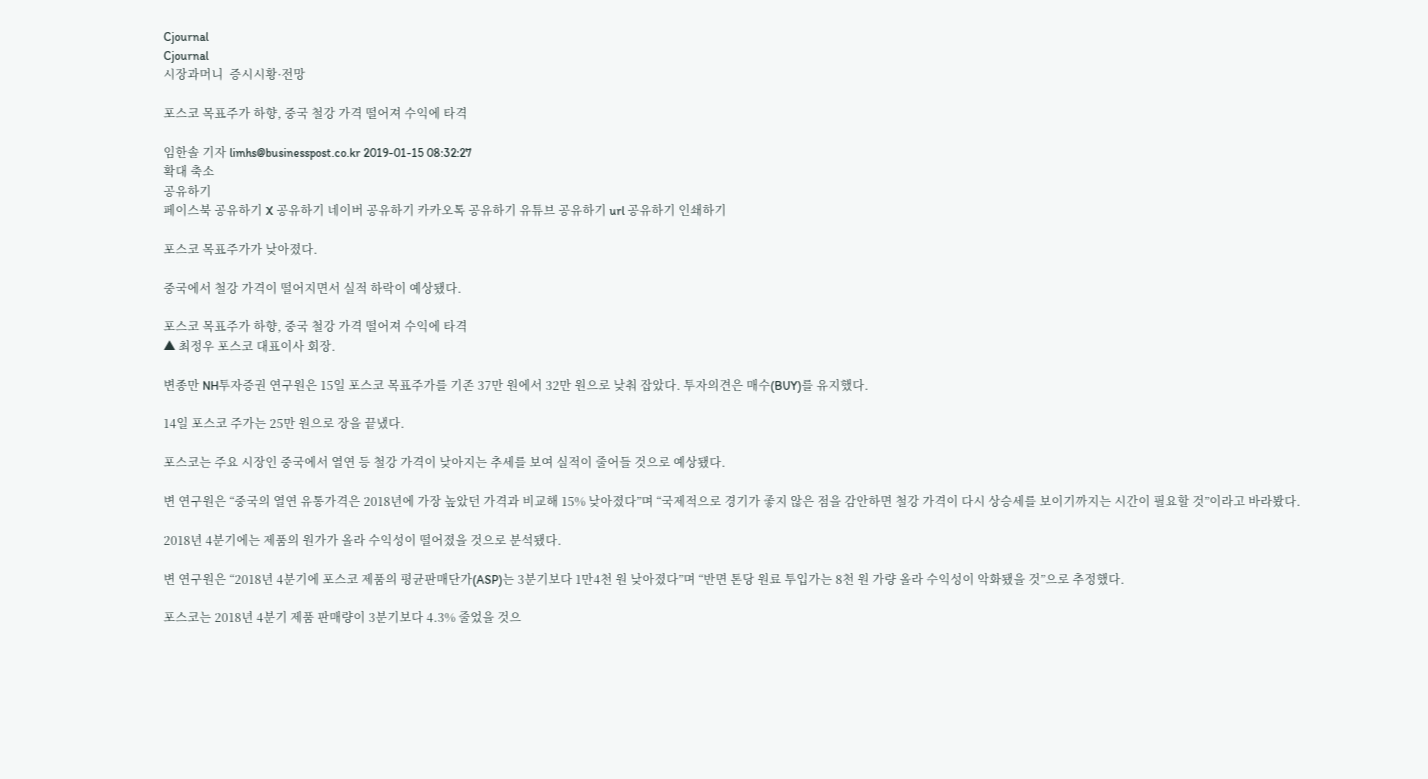Cjournal
Cjournal
시장과머니  증시시황·전망

포스코 목표주가 하향, 중국 철강 가격 떨어져 수익에 타격

임한솔 기자 limhs@businesspost.co.kr 2019-01-15 08:32:27
확대 축소
공유하기
페이스북 공유하기 X 공유하기 네이버 공유하기 카카오톡 공유하기 유튜브 공유하기 url 공유하기 인쇄하기

포스코 목표주가가 낮아졌다.

중국에서 철강 가격이 떨어지면서 실적 하락이 예상됐다.

포스코 목표주가 하향, 중국 철강 가격 떨어져 수익에 타격
▲ 최정우 포스코 대표이사 회장.

변종만 NH투자증권 연구원은 15일 포스코 목표주가를 기존 37만 원에서 32만 원으로 낮춰 잡았다. 투자의견은 매수(BUY)를 유지했다.

14일 포스코 주가는 25만 원으로 장을 끝냈다.

포스코는 주요 시장인 중국에서 열연 등 철강 가격이 낮아지는 추세를 보여 실적이 줄어들 것으로 예상됐다.

변 연구원은 “중국의 열연 유통가격은 2018년에 가장 높았던 가격과 비교해 15% 낮아졌다”며 “국제적으로 경기가 좋지 않은 점을 감안하면 철강 가격이 다시 상승세를 보이기까지는 시간이 필요할 것”이라고 바라봤다.

2018년 4분기에는 제품의 원가가 올라 수익성이 떨어졌을 것으로 분석됐다.

변 연구원은 “2018년 4분기에 포스코 제품의 평균판매단가(ASP)는 3분기보다 1만4천 원 낮아졌다”며 “반면 톤당 원료 투입가는 8천 원 가량 올라 수익성이 악화됐을 것”으로 추정했다.

포스코는 2018년 4분기 제품 판매량이 3분기보다 4.3% 줄었을 것으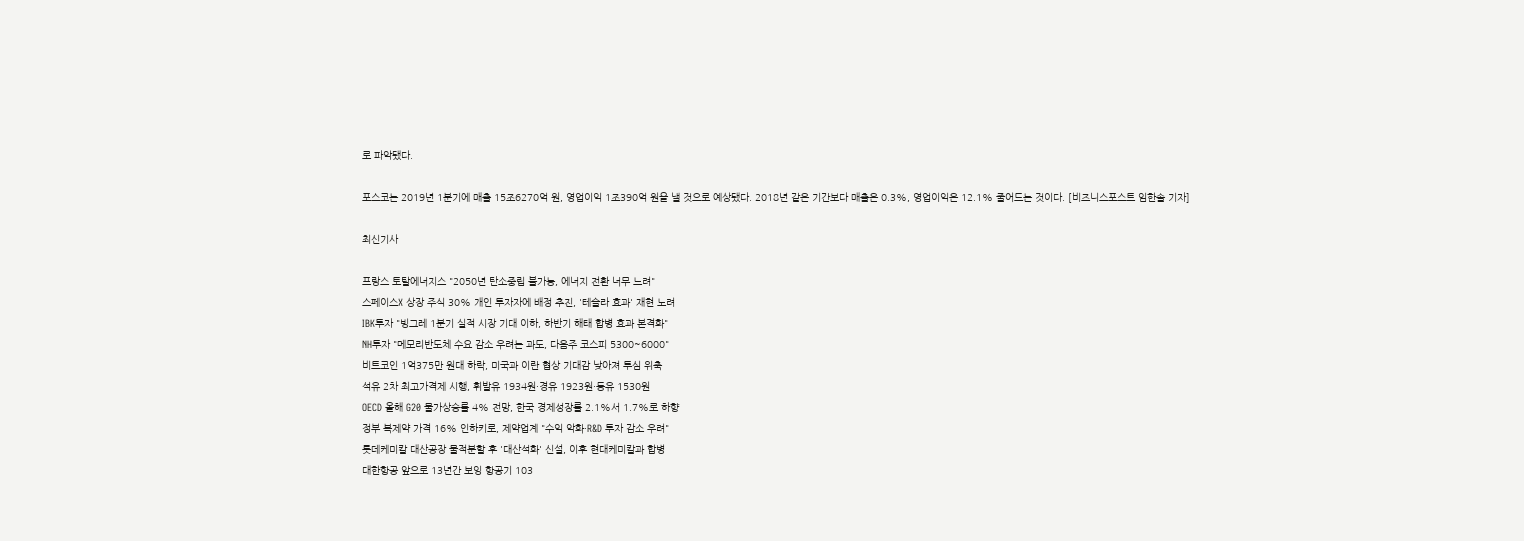로 파악됐다.

포스코는 2019년 1분기에 매출 15조6270억 원, 영업이익 1조390억 원을 낼 것으로 예상됐다. 2018년 같은 기간보다 매출은 0.3%, 영업이익은 12.1% 줄어드는 것이다. [비즈니스포스트 임한솔 기자]

최신기사

프랑스 토탈에너지스 "2050년 탄소중립 불가능, 에너지 전환 너무 느려"
스페이스X 상장 주식 30% 개인 투자자에 배정 추진, '테슬라 효과' 재현 노려
IBK투자 "빙그레 1분기 실적 시장 기대 이하, 하반기 해태 합병 효과 본격화"
NH투자 "메모리반도체 수요 감소 우려는 과도, 다음주 코스피 5300~6000"
비트코인 1억375만 원대 하락, 미국과 이란 협상 기대감 낮아져 투심 위축
석유 2차 최고가격제 시행, 휘발유 1934원·경유 1923원·등유 1530원
OECD 올해 G20 물가상승률 4% 전망, 한국 경제성장률 2.1%서 1.7%로 하향
정부 복제약 가격 16% 인하키로, 제약업계 "수익 악화·R&D 투자 감소 우려"
롯데케미칼 대산공장 물적분할 후 '대산석화' 신설, 이후 현대케미칼과 합병
대한항공 앞으로 13년간 보잉 항공기 103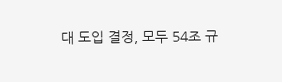대 도입 결정, 모두 54조 규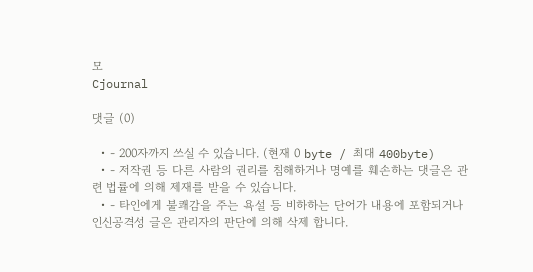모
Cjournal

댓글 (0)

  • - 200자까지 쓰실 수 있습니다. (현재 0 byte / 최대 400byte)
  • - 저작권 등 다른 사람의 권리를 침해하거나 명예를 훼손하는 댓글은 관련 법률에 의해 제재를 받을 수 있습니다.
  • - 타인에게 불쾌감을 주는 욕설 등 비하하는 단어가 내용에 포함되거나 인신공격성 글은 관리자의 판단에 의해 삭제 합니다.